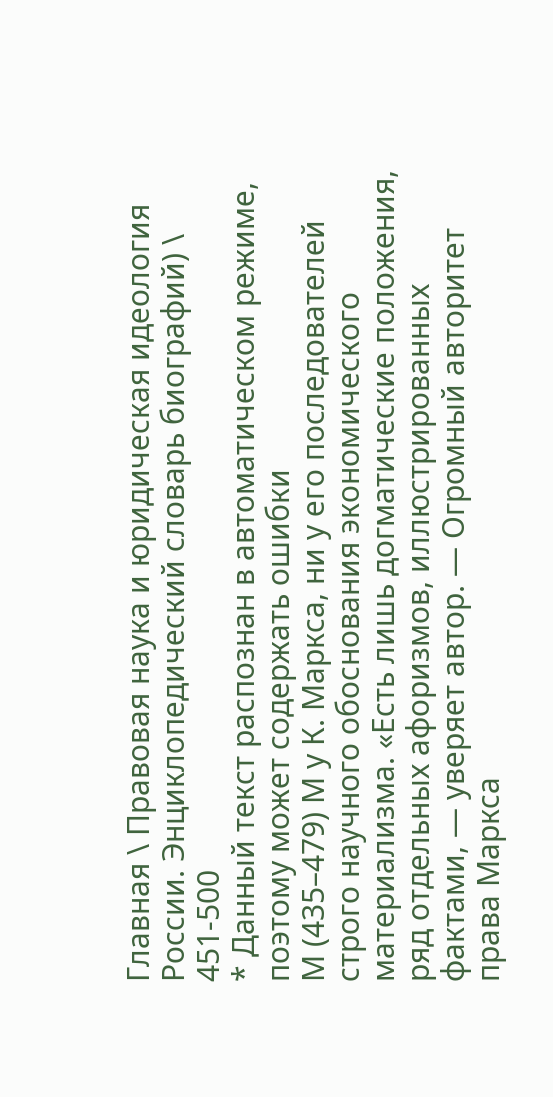Главная \ Правовая наука и юридическая идеология России. Энциклопедический словарь биографий) \ 451-500
* Данный текст распознан в автоматическом режиме, поэтому может содержать ошибки
М (435–479) М у К. Маркса, ни у его последователей строго научного обоснования экономического материализма. «Есть лишь догматические положения, ряд отдельных афоризмов, иллюстрированных фактами, — уверяет автор. — Огромный авторитет права Маркса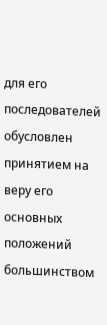для его последователей обусловлен принятием на веру его основных положений большинством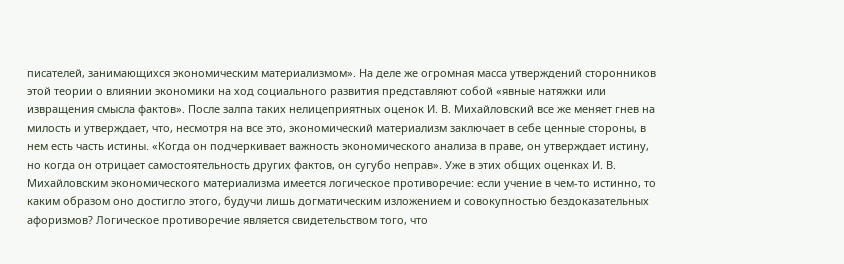писателей, занимающихся экономическим материализмом». На деле же огромная масса утверждений сторонников этой теории о влиянии экономики на ход социального развития представляют собой «явные натяжки или извращения смысла фактов». После залпа таких нелицеприятных оценок И. В. Михайловский все же меняет гнев на милость и утверждает, что, несмотря на все это, экономический материализм заключает в себе ценные стороны, в нем есть часть истины. «Когда он подчеркивает важность экономического анализа в праве, он утверждает истину, но когда он отрицает самостоятельность других фактов, он сугубо неправ». Уже в этих общих оценках И. В. Михайловским экономического материализма имеется логическое противоречие: если учение в чем-то истинно, то каким образом оно достигло этого, будучи лишь догматическим изложением и совокупностью бездоказательных афоризмов? Логическое противоречие является свидетельством того, что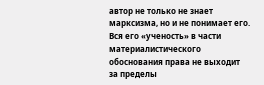автор не только не знает марксизма, но и не понимает его. Вся его «ученость» в части материалистического обоснования права не выходит за пределы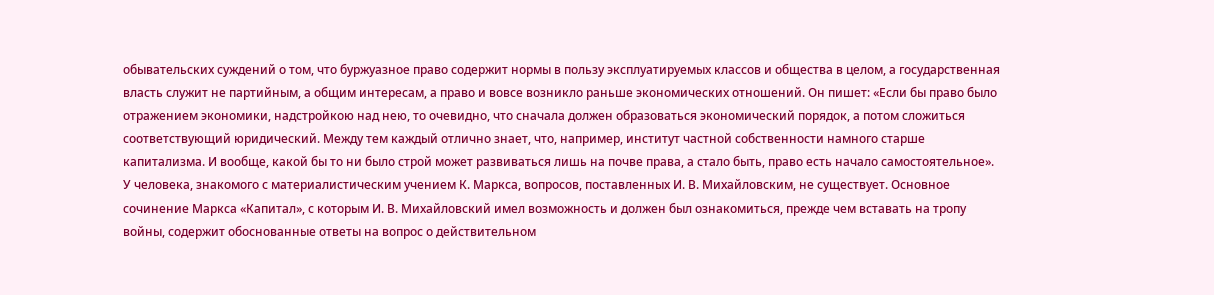обывательских суждений о том, что буржуазное право содержит нормы в пользу эксплуатируемых классов и общества в целом, а государственная власть служит не партийным, а общим интересам, а право и вовсе возникло раньше экономических отношений. Он пишет: «Если бы право было отражением экономики, надстройкою над нею, то очевидно, что сначала должен образоваться экономический порядок, а потом сложиться соответствующий юридический. Между тем каждый отлично знает, что, например, институт частной собственности намного старше капитализма. И вообще, какой бы то ни было строй может развиваться лишь на почве права, а стало быть, право есть начало самостоятельное». У человека, знакомого с материалистическим учением К. Маркса, вопросов, поставленных И. В. Михайловским, не существует. Основное сочинение Маркса «Капитал», с которым И. В. Михайловский имел возможность и должен был ознакомиться, прежде чем вставать на тропу войны, содержит обоснованные ответы на вопрос о действительном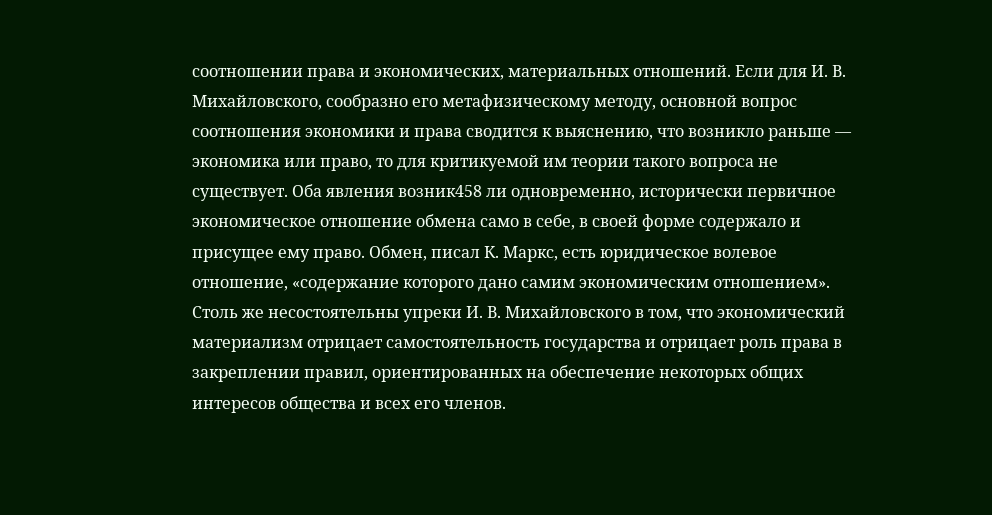соотношении права и экономических, материальных отношений. Если для И. В. Михайловского, сообразно его метафизическому методу, основной вопрос соотношения экономики и права сводится к выяснению, что возникло раньше — экономика или право, то для критикуемой им теории такого вопроса не существует. Оба явления возник458 ли одновременно, исторически первичное экономическое отношение обмена само в себе, в своей форме содержало и присущее ему право. Обмен, писал К. Маркс, есть юридическое волевое отношение, «содержание которого дано самим экономическим отношением». Столь же несостоятельны упреки И. В. Михайловского в том, что экономический материализм отрицает самостоятельность государства и отрицает роль права в закреплении правил, ориентированных на обеспечение некоторых общих интересов общества и всех его членов.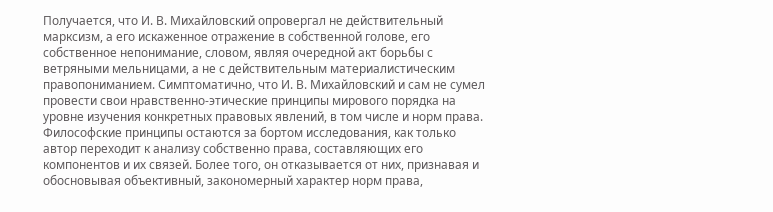Получается, что И. В. Михайловский опровергал не действительный марксизм, а его искаженное отражение в собственной голове, его собственное непонимание, словом, являя очередной акт борьбы с ветряными мельницами, а не с действительным материалистическим правопониманием. Симптоматично, что И. В. Михайловский и сам не сумел провести свои нравственно-этические принципы мирового порядка на уровне изучения конкретных правовых явлений, в том числе и норм права. Философские принципы остаются за бортом исследования, как только автор переходит к анализу собственно права, составляющих его компонентов и их связей. Более того, он отказывается от них, признавая и обосновывая объективный, закономерный характер норм права,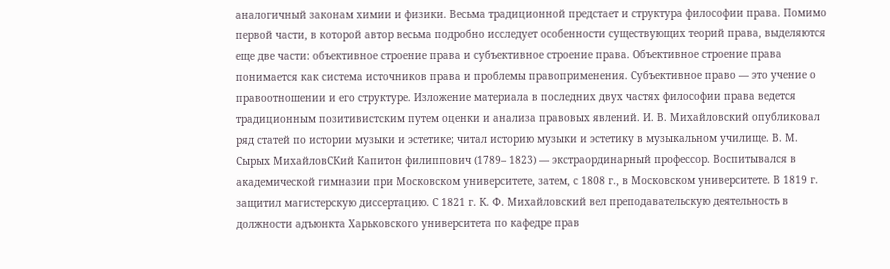аналогичный законам химии и физики. Весьма традиционной предстает и структура философии права. Помимо первой части, в которой автор весьма подробно исследует особенности существующих теорий права, выделяются еще две части: объективное строение права и субъективное строение права. Объективное строение права понимается как система источников права и проблемы правоприменения. Субъективное право — это учение о правоотношении и его структуре. Изложение материала в последних двух частях философии права ведется традиционным позитивистским путем оценки и анализа правовых явлений. И. В. Михайловский опубликовал ряд статей по истории музыки и эстетике; читал историю музыки и эстетику в музыкальном училище. В. М. Сырых МихайловСКий Капитон филиппович (1789– 1823) — экстраординарный профессор. Воспитывался в академической гимназии при Московском университете, затем, с 1808 г., в Московском университете. В 1819 г. защитил магистерскую диссертацию. С 1821 г. К. Ф. Михайловский вел преподавательскую деятельность в должности адъюнкта Харьковского университета по кафедре прав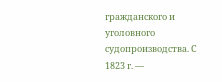гражданского и уголовного судопроизводства. С 1823 г. —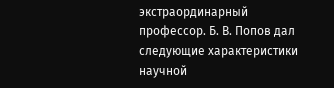экстраординарный профессор. Б. В. Попов дал следующие характеристики научной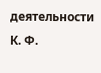деятельности К. Ф.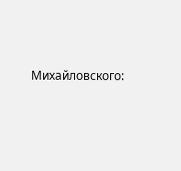Михайловского: